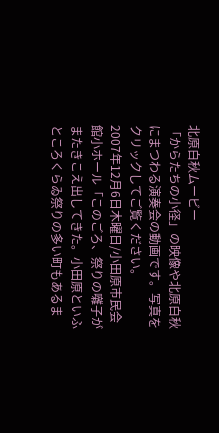北原白秋ムービー
「からたちの小径」の映像や北原白秋にまつわる演奏会の動画です。写真をクリックしてご覧ください。
2007年12月6日木曜日/小田原市民会館小ホール「このごろ、祭りの囃子がまたきこえ出してきた。小田原といふところくらゐ祭りの多い町もあるま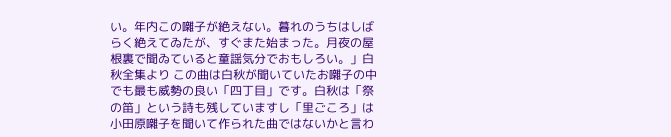い。年内この囃子が絶えない。暮れのうちはしばらく絶えてゐたが、すぐまた始まった。月夜の屋根裏で聞ゐていると童謡気分でおもしろい。」白秋全集より この曲は白秋が聞いていたお囃子の中でも最も威勢の良い「四丁目」です。白秋は「祭の笛」という詩も残していますし「里ごころ」は小田原囃子を聞いて作られた曲ではないかと言わ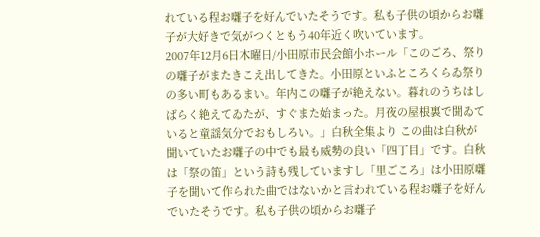れている程お囃子を好んでいたそうです。私も子供の頃からお囃子が大好きで気がつくともう40年近く吹いています。
2007年12月6日木曜日/小田原市民会館小ホール「このごろ、祭りの囃子がまたきこえ出してきた。小田原といふところくらゐ祭りの多い町もあるまい。年内この囃子が絶えない。暮れのうちはしばらく絶えてゐたが、すぐまた始まった。月夜の屋根裏で聞ゐていると童謡気分でおもしろい。」白秋全集より この曲は白秋が聞いていたお囃子の中でも最も威勢の良い「四丁目」です。白秋は「祭の笛」という詩も残していますし「里ごころ」は小田原囃子を聞いて作られた曲ではないかと言われている程お囃子を好んでいたそうです。私も子供の頃からお囃子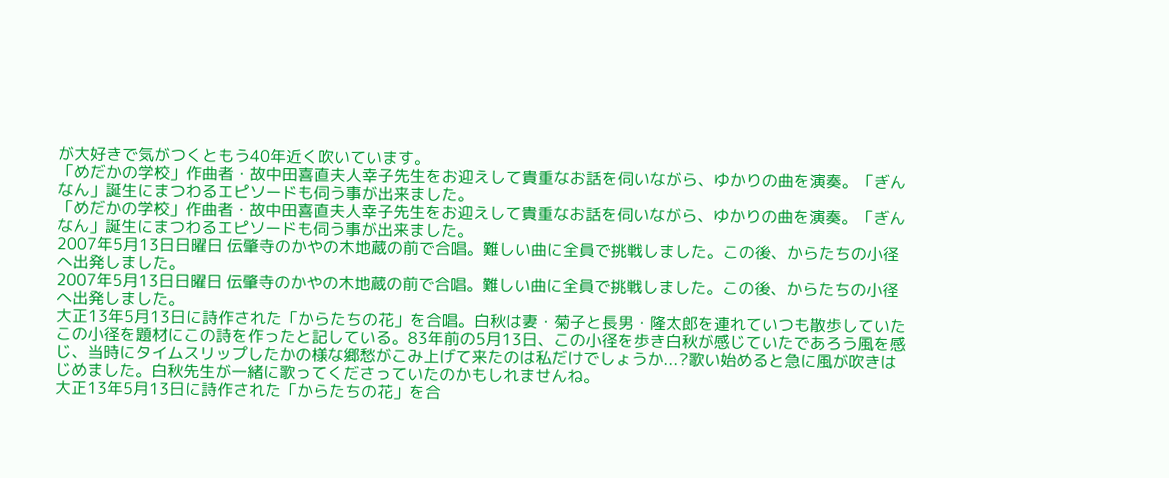が大好きで気がつくともう40年近く吹いています。
「めだかの学校」作曲者・故中田喜直夫人幸子先生をお迎えして貴重なお話を伺いながら、ゆかりの曲を演奏。「ぎんなん」誕生にまつわるエピソードも伺う事が出来ました。
「めだかの学校」作曲者・故中田喜直夫人幸子先生をお迎えして貴重なお話を伺いながら、ゆかりの曲を演奏。「ぎんなん」誕生にまつわるエピソードも伺う事が出来ました。
2007年5月13日日曜日 伝肇寺のかやの木地蔵の前で合唱。難しい曲に全員で挑戦しました。この後、からたちの小径へ出発しました。
2007年5月13日日曜日 伝肇寺のかやの木地蔵の前で合唱。難しい曲に全員で挑戦しました。この後、からたちの小径へ出発しました。
大正13年5月13日に詩作された「からたちの花」を合唱。白秋は妻・菊子と長男・隆太郎を連れていつも散歩していたこの小径を題材にこの詩を作ったと記している。83年前の5月13日、この小径を歩き白秋が感じていたであろう風を感じ、当時にタイムスリップしたかの様な郷愁がこみ上げて来たのは私だけでしょうか...?歌い始めると急に風が吹きはじめました。白秋先生が一緒に歌ってくださっていたのかもしれませんね。
大正13年5月13日に詩作された「からたちの花」を合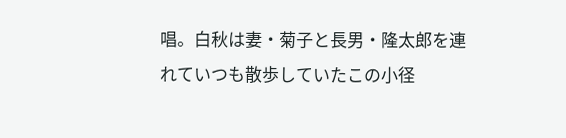唱。白秋は妻・菊子と長男・隆太郎を連れていつも散歩していたこの小径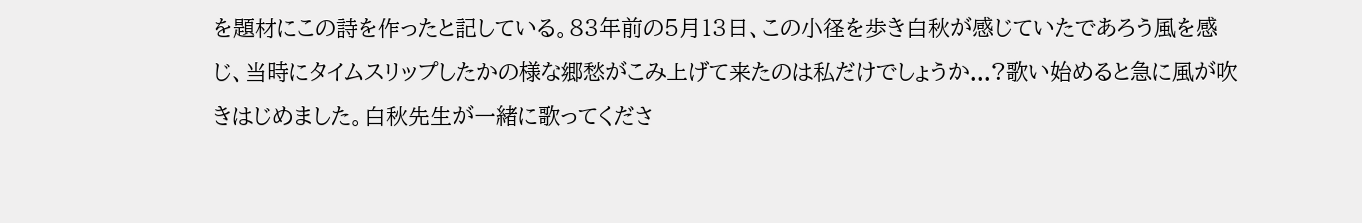を題材にこの詩を作ったと記している。83年前の5月13日、この小径を歩き白秋が感じていたであろう風を感じ、当時にタイムスリップしたかの様な郷愁がこみ上げて来たのは私だけでしょうか...?歌い始めると急に風が吹きはじめました。白秋先生が一緒に歌ってくださ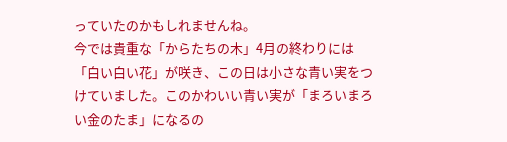っていたのかもしれませんね。
今では貴重な「からたちの木」4月の終わりには「白い白い花」が咲き、この日は小さな青い実をつけていました。このかわいい青い実が「まろいまろい金のたま」になるの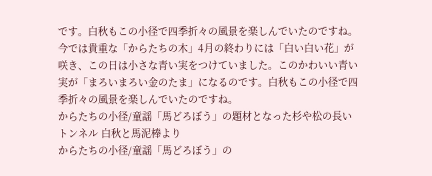です。白秋もこの小径で四季折々の風景を楽しんでいたのですね。
今では貴重な「からたちの木」4月の終わりには「白い白い花」が咲き、この日は小さな青い実をつけていました。このかわいい青い実が「まろいまろい金のたま」になるのです。白秋もこの小径で四季折々の風景を楽しんでいたのですね。
からたちの小径/童謡「馬どろぼう」の題材となった杉や松の長いトンネル 白秋と馬泥棒より
からたちの小径/童謡「馬どろぼう」の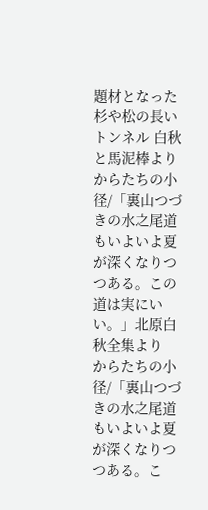題材となった杉や松の長いトンネル 白秋と馬泥棒より
からたちの小径/「裏山つづきの水之尾道もいよいよ夏が深くなりつつある。この道は実にいい。」北原白秋全集より
からたちの小径/「裏山つづきの水之尾道もいよいよ夏が深くなりつつある。こ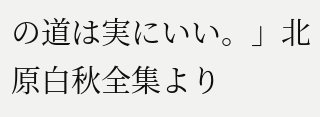の道は実にいい。」北原白秋全集より